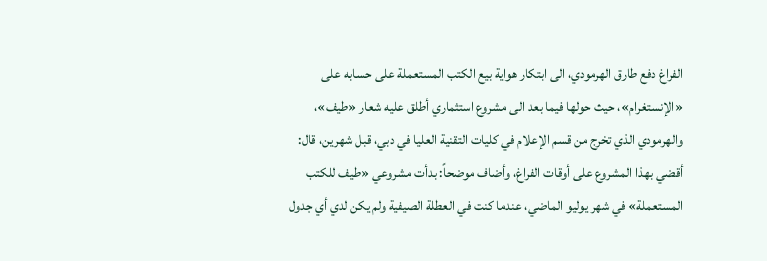الفراغ دفع طارق الهرمودي، الى ابتكار هواية بيع الكتب المستعملة على حسابه على «الإنستغرام»، حيث حولها فيما بعد الى مشروع استثماري أطلق عليه شعار «طيف»، والهرمودي الذي تخرج من قسم الإعلام في كليات التقنية العليا في دبي، قبل شهرين، قال: أقضي بهذا المشروع على أوقات الفراغ، وأضاف موضحاً: بدأت مشروعي «طيف للكتب المستعملة» في شهر يوليو الماضي، عندما كنت في العطلة الصيفية ولم يكن لدي أي جدول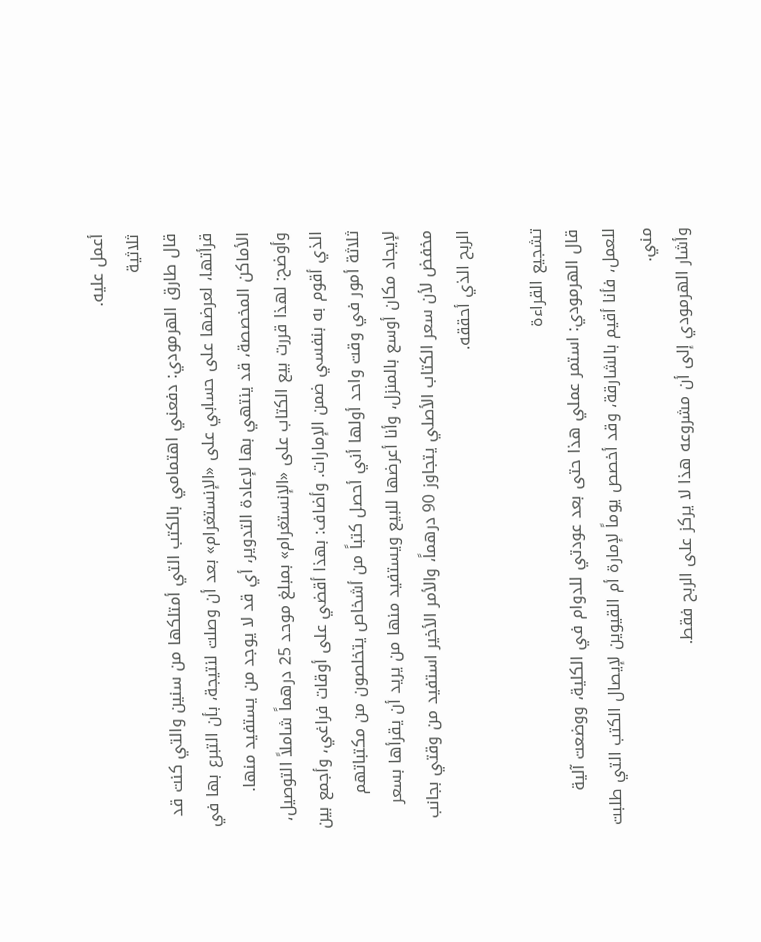أعمل عليه.
ثلاثية
قال طارق الهرمودي: دفعني اهتمامي بالكتب التي أمتلكها من سنين والتي كنت قد قرأتها، لعرضها على حسابي على «الإنستغرام» بعد أن وصلت لنتيجة، بأن التبرع بها في الأماكن المخصصة، قد ينتهي بها لإعادة التدوير، أي قد لا يوجد من يستفيد منها.
وأوضح: لهذا قررت بيع الكتاب على «الإنستغرام» بمبلغ موحد 25 درهماً شاملاً التوصيل، الذي أقوم به بنفسي ضمن الإمارات. وأضاف: بهذا أقضي على أوقات فراغي، وأجمع بين ثلاثة أمور في وقت واحد أولها أني أحصل كتباً من أشخاص يتخلصون من مكتباتهم لإيجاد مكان أوسع بالمنزل، وأنا أعرضها للبيع ويستفيد منها من يريد أن يقرأها بسعر مخفض لأن سعر الكتاب الأصلي يتجاوز 90 درهماً، والأمر الأخير استفيد من وقتي بجانب الربح الذي أحققه.

تشجيع القراءة
قال الهرمودي: استمر عملي هذا حتى بعد عودتي للدوام في الكلية، ووضعت آلية للعمل، فأنا أقيم بالشارقة، وقد أخصص يوماً لإمارة أم القيوين لإيصال الكتب التي طلبت مني.
وأشار الهرمودي إلى أن مشروعه هذا لا يركز على الربح فقط.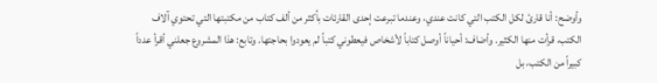وأوضح: أنا قارئ لكل الكتب التي كانت عندي، وعندما تبرعت إحدى القارئات بأكثر من ألف كتاب من مكتبتها التي تحتوي آلاف الكتب، قرأت منها الكثير. وأضاف: أحياناً أوصل كتاباً لأشخاص فيعطوني كتباً لم يعودوا بحاجتها. وتابع: هذا المشروع جعلني أقرأ عدداً كبيراً من الكتب، بل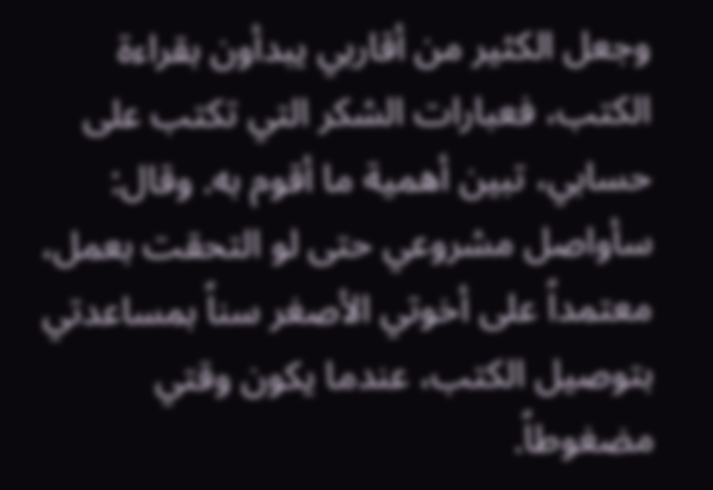وجعل الكثير من أقاربي يبدأون بقراءة الكتب، فعبارات الشكر التي تكتب على حسابي، تبين أهمية ما أقوم به. وقال: سأواصل مشروعي حتى لو التحقت بعمل، معتمداً على أخوتي الأصغر سناً بمساعدتي بتوصيل الكتب، عندما يكون وقتي مضغوطاً.